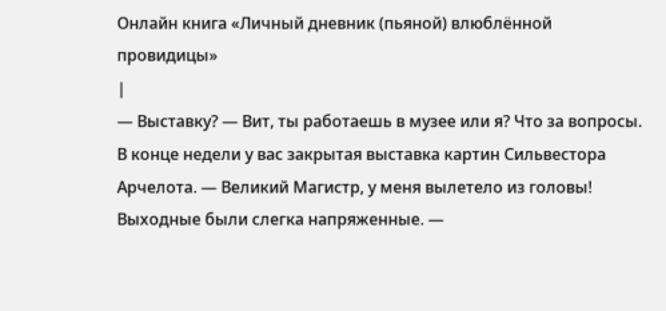Онлайн книга «Личный дневник (пьяной) влюблённой провидицы»
|
— Выставку? — Вит, ты работаешь в музее или я? Что за вопросы. В конце недели у вас закрытая выставка картин Сильвестора Арчелота. — Великий Магистр, у меня вылетело из головы! Выходные были слегка напряженные. —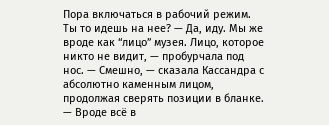Пора включаться в рабочий режим. Ты то идешь на нее? — Да, иду. Мы же вроде как “лицо” музея. Лицо, которое никто не видит, — пробурчала под нос. — Смешно, — сказала Кассандра с абсолютно каменным лицом, продолжая сверять позиции в бланке. — Вроде всё в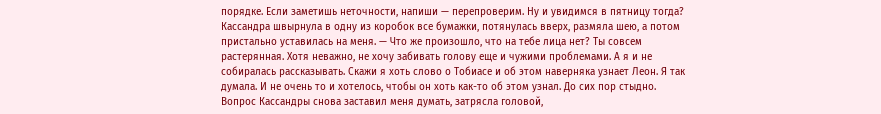порядке. Если заметишь неточности, напиши — перепроверим. Ну и увидимся в пятницу тогда? Кассандра швырнула в одну из коробок все бумажки, потянулась вверх, размяла шею, а потом пристально уставилась на меня. — Что же произошло, что на тебе лица нет? Ты совсем растерянная. Хотя неважно, не хочу забивать голову еще и чужими проблемами. А я и не собиралась рассказывать. Скажи я хоть слово о Тобиасе и об этом наверняка узнает Леон. Я так думала. И не очень то и хотелось, чтобы он хоть как-то об этом узнал. До сих пор стыдно. Вопрос Кассандры снова заставил меня думать, затрясла головой,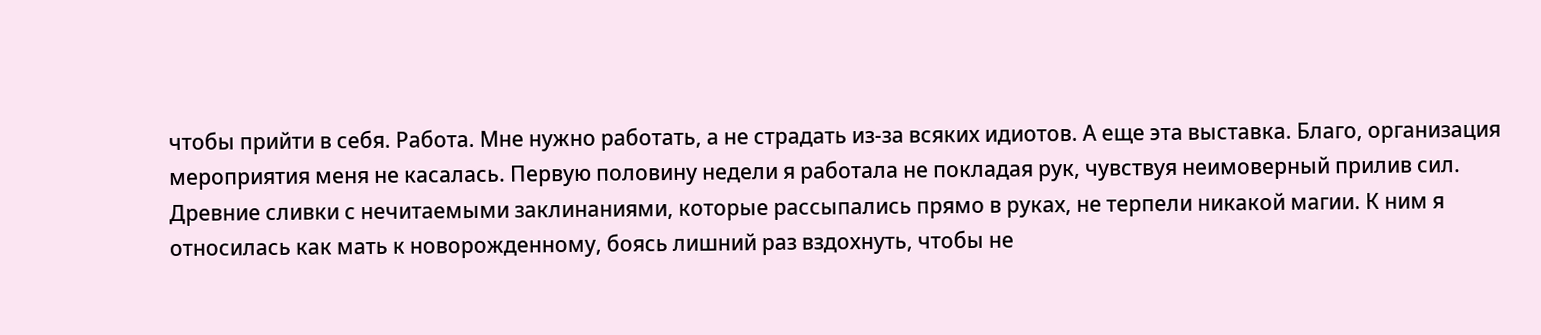чтобы прийти в себя. Работа. Мне нужно работать, а не страдать из-за всяких идиотов. А еще эта выставка. Благо, организация мероприятия меня не касалась. Первую половину недели я работала не покладая рук, чувствуя неимоверный прилив сил. Древние сливки с нечитаемыми заклинаниями, которые рассыпались прямо в руках, не терпели никакой магии. К ним я относилась как мать к новорожденному, боясь лишний раз вздохнуть, чтобы не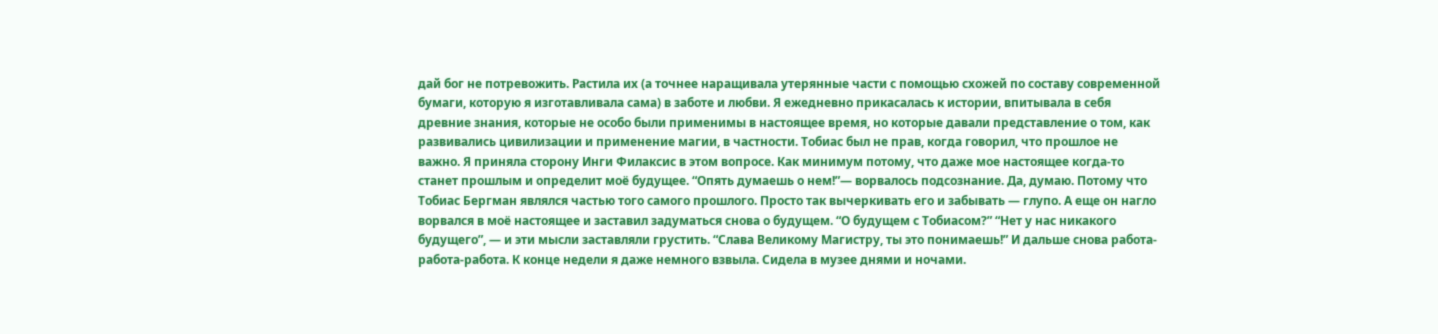дай бог не потревожить. Растила их (а точнее наращивала утерянные части с помощью схожей по составу современной бумаги, которую я изготавливала сама) в заботе и любви. Я ежедневно прикасалась к истории, впитывала в себя древние знания, которые не особо были применимы в настоящее время, но которые давали представление о том, как развивались цивилизации и применение магии, в частности. Тобиас был не прав, когда говорил, что прошлое не важно. Я приняла сторону Инги Филаксис в этом вопросе. Как минимум потому, что даже мое настоящее когда-то станет прошлым и определит моё будущее. “Опять думаешь о нем!”— ворвалось подсознание. Да, думаю. Потому что Тобиас Бергман являлся частью того самого прошлого. Просто так вычеркивать его и забывать — глупо. А еще он нагло ворвался в моё настоящее и заставил задуматься снова о будущем. “О будущем с Тобиасом?” “Нет у нас никакого будущего”, — и эти мысли заставляли грустить. “Слава Великому Магистру, ты это понимаешь!” И дальше снова работа-работа-работа. К конце недели я даже немного взвыла. Сидела в музее днями и ночами.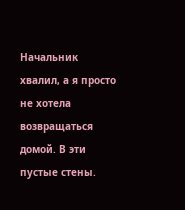Начальник хвалил, а я просто не хотела возвращаться домой. В эти пустые стены.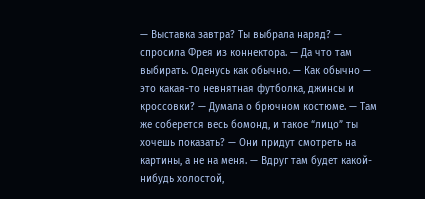— Выставка завтра? Ты выбрала наряд? — спросила Фрея из коннектора. — Да что там выбирать. Оденусь как обычно. — Как обычно — это какая-то невнятная футболка, джинсы и кроссовки? — Думала о брючном костюме. — Там же соберется весь бомонд, и такое “лицо” ты хочешь показать? — Они придут смотреть на картины, а не на меня. — Вдруг там будет какой-нибудь холостой,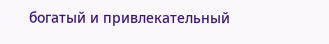богатый и привлекательный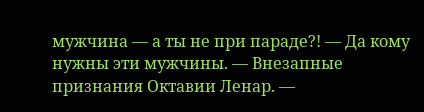мужчина — а ты не при параде?! — Да кому нужны эти мужчины. — Внезапные признания Октавии Ленар. —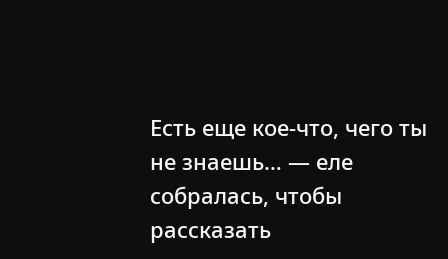Есть еще кое-что, чего ты не знаешь… — еле собралась, чтобы рассказать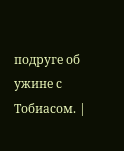подруге об ужине с Тобиасом. |